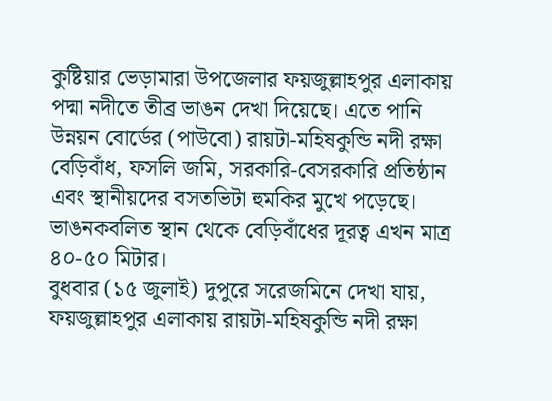কুষ্টিয়ার ভেড়ামারা উপজেলার ফয়জুল্লাহপুর এলাকায় পদ্মা নদীতে তীব্র ভাঙন দেখা দিয়েছে। এতে পানি উন্নয়ন বোর্ডের (পাউবো) রায়টা-মহিষকুন্ডি নদী রক্ষা বেড়িবাঁধ, ফসলি জমি, সরকারি-বেসরকারি প্রতিষ্ঠান এবং স্থানীয়দের বসতভিটা হুমকির মুখে পড়েছে। ভাঙনকবলিত স্থান থেকে বেড়িবাঁধের দূরত্ব এখন মাত্র ৪০-৫০ মিটার।
বুধবার (১৫ জুলাই) দুপুরে সরেজমিনে দেখা যায়, ফয়জুল্লাহপুর এলাকায় রায়টা-মহিষকুন্ডি নদী রক্ষা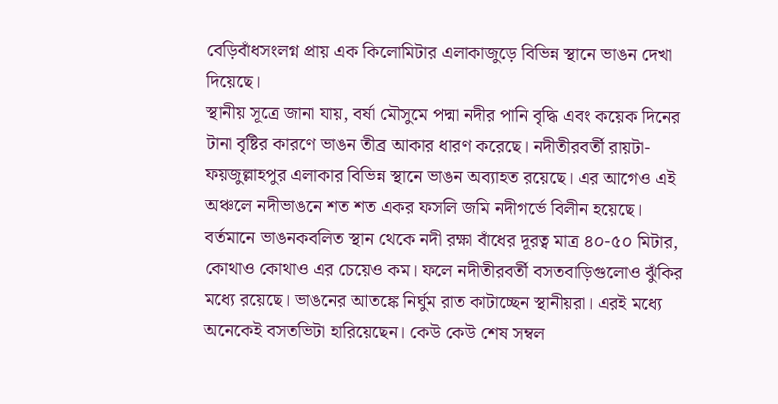বেড়িবাঁধসংলগ্ন প্রায় এক কিলোমিটার এলাকাজুড়ে বিভিন্ন স্থানে ভাঙন দেখা দিয়েছে।
স্থানীয় সূত্রে জানা যায়, বর্ষা মৌসুমে পদ্মা নদীর পানি বৃদ্ধি এবং কয়েক দিনের টানা বৃষ্টির কারণে ভাঙন তীব্র আকার ধারণ করেছে। নদীতীরবর্তী রায়টা-ফয়জুল্লাহপুর এলাকার বিভিন্ন স্থানে ভাঙন অব্যাহত রয়েছে। এর আগেও এই অঞ্চলে নদীভাঙনে শত শত একর ফসলি জমি নদীগর্ভে বিলীন হয়েছে।
বর্তমানে ভাঙনকবলিত স্থান থেকে নদী রক্ষা বাঁধের দূরত্ব মাত্র ৪০-৫০ মিটার, কোথাও কোথাও এর চেয়েও কম। ফলে নদীতীরবর্তী বসতবাড়িগুলোও ঝুঁকির মধ্যে রয়েছে। ভাঙনের আতঙ্কে নির্ঘুম রাত কাটাচ্ছেন স্থানীয়রা। এরই মধ্যে অনেকেই বসতভিটা হারিয়েছেন। কেউ কেউ শেষ সম্বল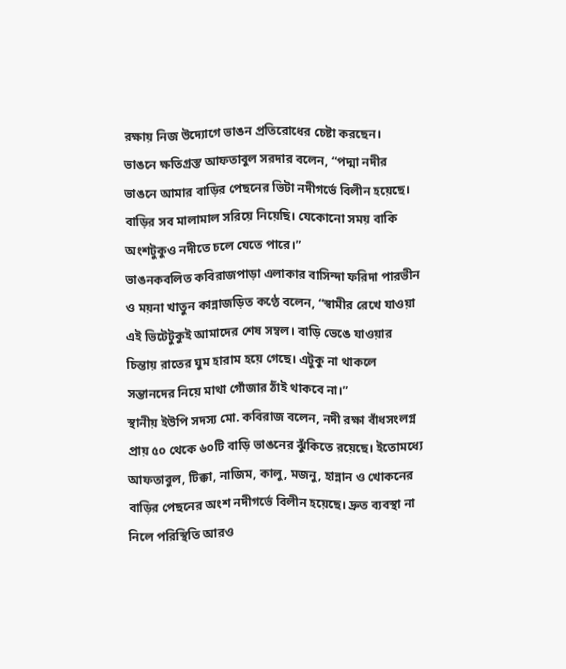রক্ষায় নিজ উদ্যোগে ভাঙন প্রতিরোধের চেষ্টা করছেন।
ভাঙনে ক্ষতিগ্রস্ত আফতাবুল সরদার বলেন, “পদ্মা নদীর ভাঙনে আমার বাড়ির পেছনের ভিটা নদীগর্ভে বিলীন হয়েছে। বাড়ির সব মালামাল সরিয়ে নিয়েছি। যেকোনো সময় বাকি অংশটুকুও নদীতে চলে যেতে পারে।”
ভাঙনকবলিত কবিরাজপাড়া এলাকার বাসিন্দা ফরিদা পারভীন ও ময়না খাতুন কান্নাজড়িত কণ্ঠে বলেন, “স্বামীর রেখে যাওয়া এই ভিটেটুকুই আমাদের শেষ সম্বল। বাড়ি ভেঙে যাওয়ার চিন্তায় রাতের ঘুম হারাম হয়ে গেছে। এটুকু না থাকলে সন্তানদের নিয়ে মাথা গোঁজার ঠাঁই থাকবে না।”
স্থানীয় ইউপি সদস্য মো. কবিরাজ বলেন, নদী রক্ষা বাঁধসংলগ্ন প্রায় ৫০ থেকে ৬০টি বাড়ি ভাঙনের ঝুঁকিতে রয়েছে। ইতোমধ্যে আফতাবুল, টিক্কা, নাজিম, কালু, মজনু, হান্নান ও খোকনের বাড়ির পেছনের অংশ নদীগর্ভে বিলীন হয়েছে। দ্রুত ব্যবস্থা না নিলে পরিস্থিতি আরও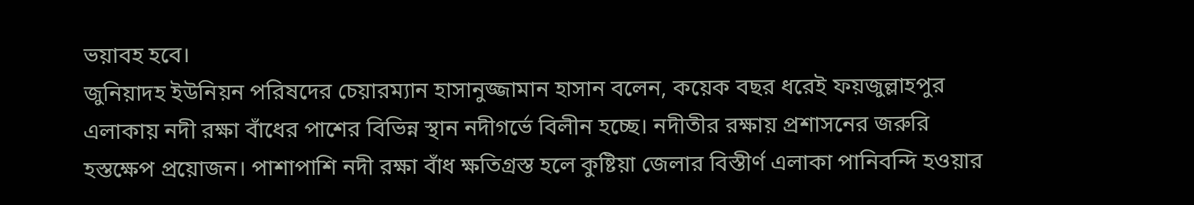ভয়াবহ হবে।
জুনিয়াদহ ইউনিয়ন পরিষদের চেয়ারম্যান হাসানুজ্জামান হাসান বলেন, কয়েক বছর ধরেই ফয়জুল্লাহপুর এলাকায় নদী রক্ষা বাঁধের পাশের বিভিন্ন স্থান নদীগর্ভে বিলীন হচ্ছে। নদীতীর রক্ষায় প্রশাসনের জরুরি হস্তক্ষেপ প্রয়োজন। পাশাপাশি নদী রক্ষা বাঁধ ক্ষতিগ্রস্ত হলে কুষ্টিয়া জেলার বিস্তীর্ণ এলাকা পানিবন্দি হওয়ার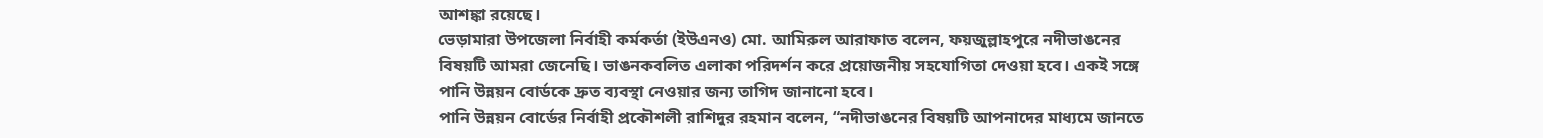আশঙ্কা রয়েছে।
ভেড়ামারা উপজেলা নির্বাহী কর্মকর্তা (ইউএনও) মো. আমিরুল আরাফাত বলেন, ফয়জুল্লাহপুরে নদীভাঙনের বিষয়টি আমরা জেনেছি। ভাঙনকবলিত এলাকা পরিদর্শন করে প্রয়োজনীয় সহযোগিতা দেওয়া হবে। একই সঙ্গে পানি উন্নয়ন বোর্ডকে দ্রুত ব্যবস্থা নেওয়ার জন্য তাগিদ জানানো হবে।
পানি উন্নয়ন বোর্ডের নির্বাহী প্রকৌশলী রাশিদুর রহমান বলেন, “নদীভাঙনের বিষয়টি আপনাদের মাধ্যমে জানতে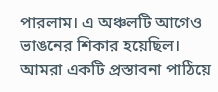পারলাম। এ অঞ্চলটি আগেও ভাঙনের শিকার হয়েছিল। আমরা একটি প্রস্তাবনা পাঠিয়ে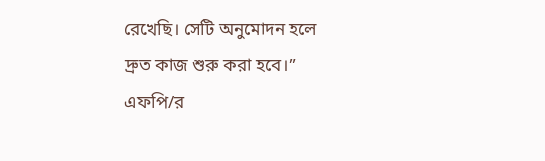রেখেছি। সেটি অনুমোদন হলে দ্রুত কাজ শুরু করা হবে।”
এফপি/র